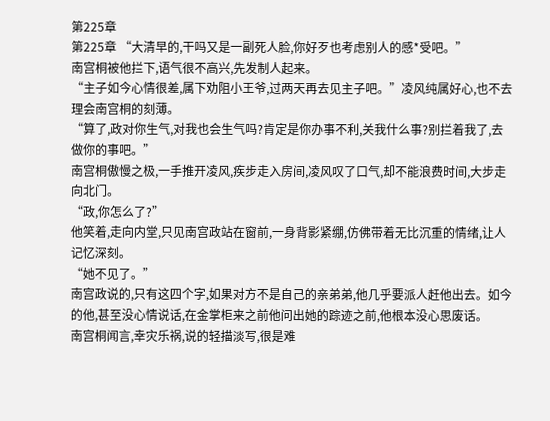第225章
第225章 “大清早的,干吗又是一副死人脸,你好歹也考虑别人的感*受吧。”
南宫桐被他拦下,语气很不高兴,先发制人起来。
“主子如今心情很差,属下劝阻小王爷,过两天再去见主子吧。”凌风纯属好心,也不去理会南宫桐的刻薄。
“算了,政对你生气,对我也会生气吗?肯定是你办事不利,关我什么事?别拦着我了,去做你的事吧。”
南宫桐傲慢之极,一手推开凌风,疾步走入房间,凌风叹了口气,却不能浪费时间,大步走向北门。
“政,你怎么了?”
他笑着,走向内堂,只见南宫政站在窗前,一身背影紧绷,仿佛带着无比沉重的情绪,让人记忆深刻。
“她不见了。”
南宫政说的,只有这四个字,如果对方不是自己的亲弟弟,他几乎要派人赶他出去。如今的他,甚至没心情说话,在金掌柜来之前他问出她的踪迹之前,他根本没心思废话。
南宫桐闻言,幸灾乐祸,说的轻描淡写,很是难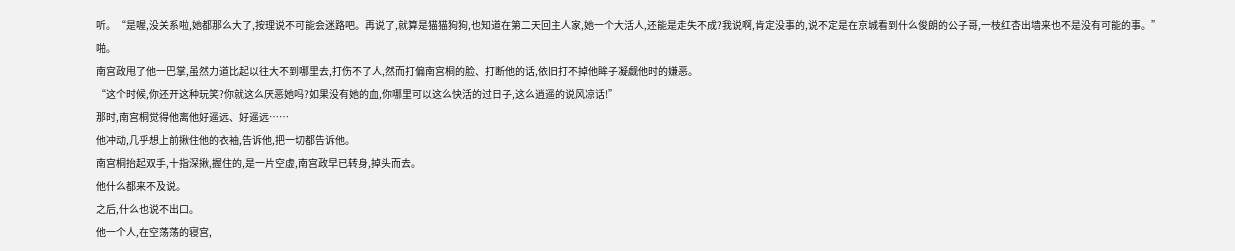听。“是喔,没关系啦,她都那么大了,按理说不可能会迷路吧。再说了,就算是猫猫狗狗,也知道在第二天回主人家,她一个大活人,还能是走失不成?我说啊,肯定没事的,说不定是在京城看到什么俊朗的公子哥,一枝红杏出墙来也不是没有可能的事。”
啪。
南宫政甩了他一巴掌,虽然力道比起以往大不到哪里去,打伤不了人,然而打偏南宫桐的脸、打断他的话,依旧打不掉他眸子凝觑他时的嫌恶。
“这个时候,你还开这种玩笑?你就这么厌恶她吗?如果没有她的血,你哪里可以这么快活的过日子,这么逍遥的说风凉话!”
那时,南宫桐觉得他离他好遥远、好遥远……
他冲动,几乎想上前揪住他的衣袖,告诉他,把一切都告诉他。
南宫桐抬起双手,十指深揪,握住的,是一片空虚,南宫政早已转身,掉头而去。
他什么都来不及说。
之后,什么也说不出口。
他一个人,在空荡荡的寝宫,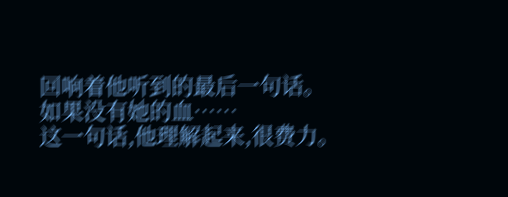回响着他听到的最后一句话。
如果没有她的血……
这一句话,他理解起来,很费力。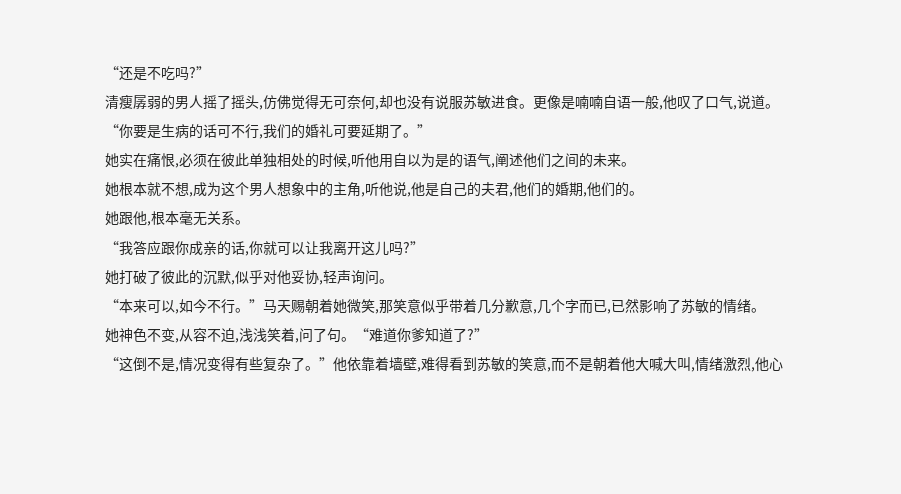“还是不吃吗?”
清瘦孱弱的男人摇了摇头,仿佛觉得无可奈何,却也没有说服苏敏进食。更像是喃喃自语一般,他叹了口气,说道。
“你要是生病的话可不行,我们的婚礼可要延期了。”
她实在痛恨,必须在彼此单独相处的时候,听他用自以为是的语气,阐述他们之间的未来。
她根本就不想,成为这个男人想象中的主角,听他说,他是自己的夫君,他们的婚期,他们的。
她跟他,根本毫无关系。
“我答应跟你成亲的话,你就可以让我离开这儿吗?”
她打破了彼此的沉默,似乎对他妥协,轻声询问。
“本来可以,如今不行。”马天赐朝着她微笑,那笑意似乎带着几分歉意,几个字而已,已然影响了苏敏的情绪。
她神色不变,从容不迫,浅浅笑着,问了句。“难道你爹知道了?”
“这倒不是,情况变得有些复杂了。”他依靠着墙壁,难得看到苏敏的笑意,而不是朝着他大喊大叫,情绪激烈,他心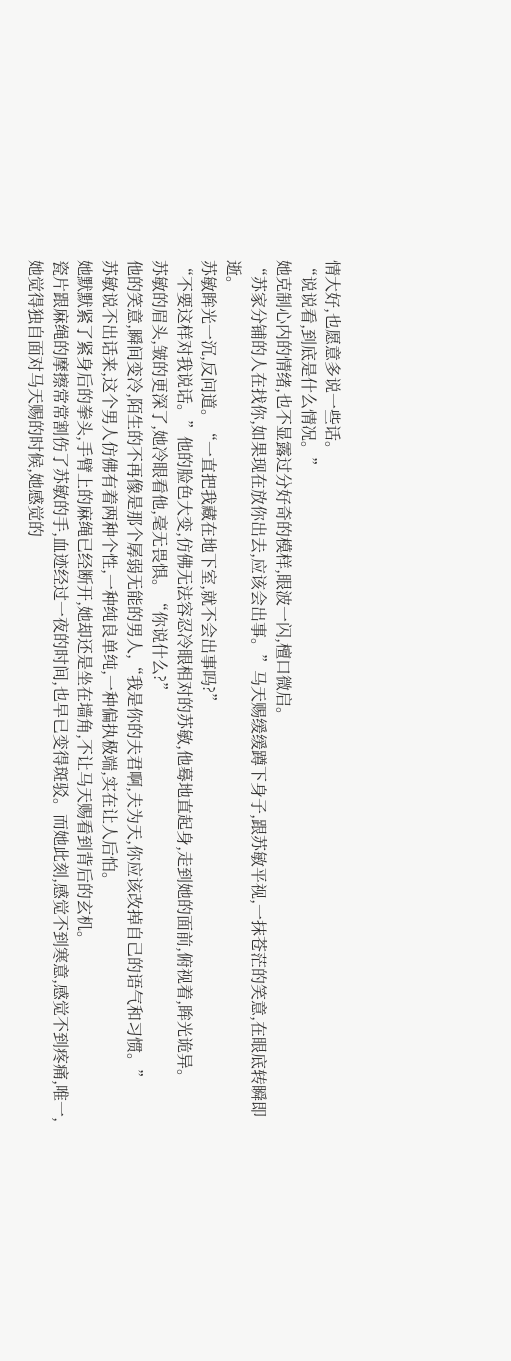情大好,也愿意多说一些话。
“说说看,到底是什么情况。”
她克制心内的情绪,也不显露过分好奇的模样,眼波一闪,檀口微启。
“苏家分铺的人在找你,如果现在放你出去,应该会出事。”马天赐缓缓蹲下身子,跟苏敏平视,一抹苍茫的笑意,在眼底转瞬即逝。
苏敏眸光一沉,反问道。“一直把我藏在地下室,就不会出事吗?”
“不要这样对我说话。”他的脸色大变,仿佛无法容忍冷眼相对的苏敏,他蓦地直起身,走到她的面前,俯视着,眸光诡异。
苏敏的眉头,皱的更深了,她冷眼看他,毫无畏惧。“你说什么?”
他的笑意,瞬间变冷,陌生的不再像是那个孱弱无能的男人,“我是你的夫君啊,夫为天,你应该改掉自己的语气和习惯。”
苏敏说不出话来,这个男人仿佛有着两种个性,一种纯良单纯,一种偏执极端,实在让人后怕。
她默默紧了紧身后的拳头,手臂上的麻绳已经断开,她却还是坐在墙角,不让马天赐看到背后的玄机。
瓷片跟麻绳的摩擦常常割伤了苏敏的手,血迹经过一夜的时间,也早已变得斑驳。而她此刻,感觉不到寒意,感觉不到疼痛,唯一,她觉得独自面对马天赐的时候,她感觉的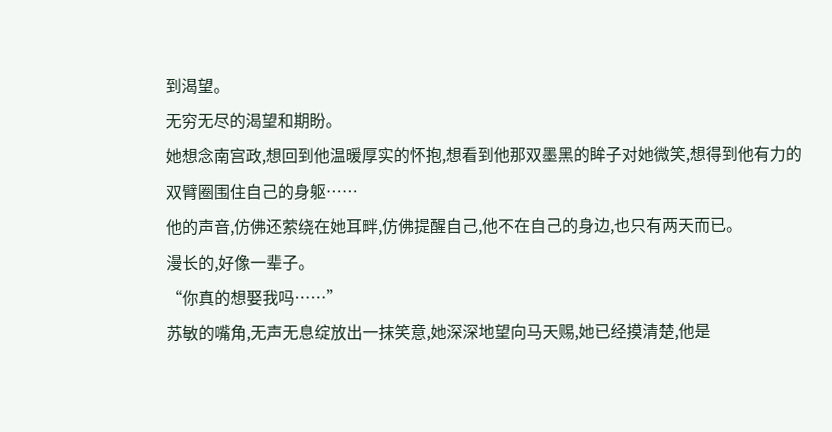到渴望。
无穷无尽的渴望和期盼。
她想念南宫政,想回到他温暖厚实的怀抱,想看到他那双墨黑的眸子对她微笑,想得到他有力的双臂圈围住自己的身躯……
他的声音,仿佛还萦绕在她耳畔,仿佛提醒自己,他不在自己的身边,也只有两天而已。
漫长的,好像一辈子。
“你真的想娶我吗……”
苏敏的嘴角,无声无息绽放出一抹笑意,她深深地望向马天赐,她已经摸清楚,他是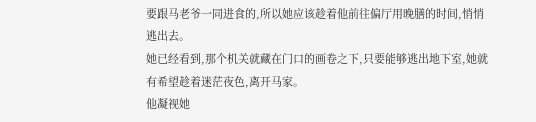要跟马老爷一同进食的,所以她应该趁着他前往偏厅用晚膳的时间,悄悄逃出去。
她已经看到,那个机关就藏在门口的画卷之下,只要能够逃出地下室,她就有希望趁着迷茫夜色,离开马家。
他凝视她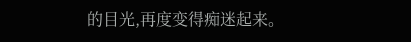的目光,再度变得痴迷起来。